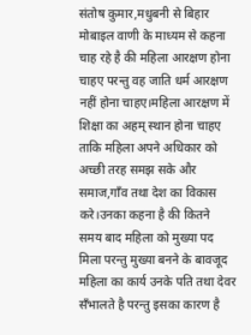संतोष कुमार,मधुबनी से बिहार मोबाइल वाणी के माध्यम से कहना चाह रहे है की महिला आरक्षण होना चाहए परन्तु वह जाति धर्म आरक्षण नहीं होना चाहए।महिला आरक्षण में शिक्षा का अहम् स्थान होना चाहए ताकि महिला अपने अधिकार को अच्छी तरह समझ सके और समाज,गाँव तथा देश का विकास करे।उनका कहना है की कितने समय बाद महिला को मुख्या पद मिला परन्तु मुख्या बनने के बावजूद महिला का कार्य उनके पति तथा देवर सँभालते है परन्तु इसका कारण है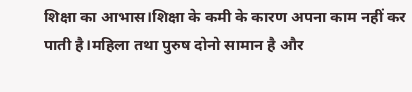शिक्षा का आभास।शिक्षा के कमी के कारण अपना काम नहीं कर पाती है।महिला तथा पुरुष दोनो सामान है और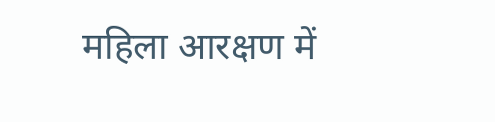महिला आरक्षण में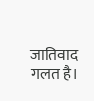जातिवाद गलत है।